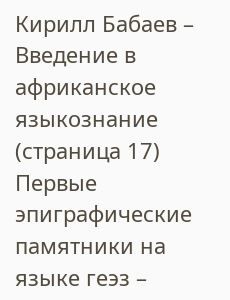Кирилл Бабаев – Введение в африканское языкознание (страница 17)
Первые эпиграфические памятники на языке геэз –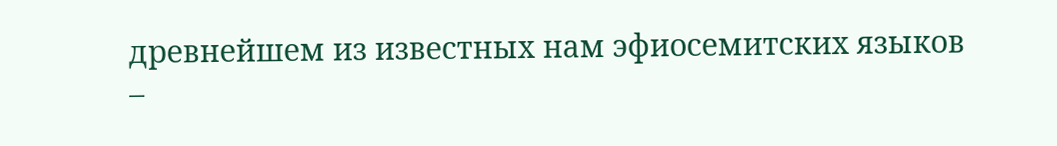древнейшем из известных нам эфиосемитских языков –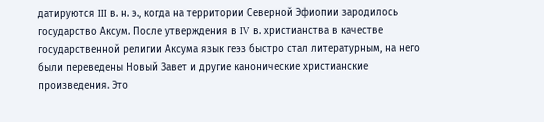датируются III в. н. э., когда на территории Северной Эфиопии зародилось государство Аксум. После утверждения в IV в. христианства в качестве государственной религии Аксума язык геэз быстро стал литературным, на него были переведены Новый Завет и другие канонические христианские произведения. Это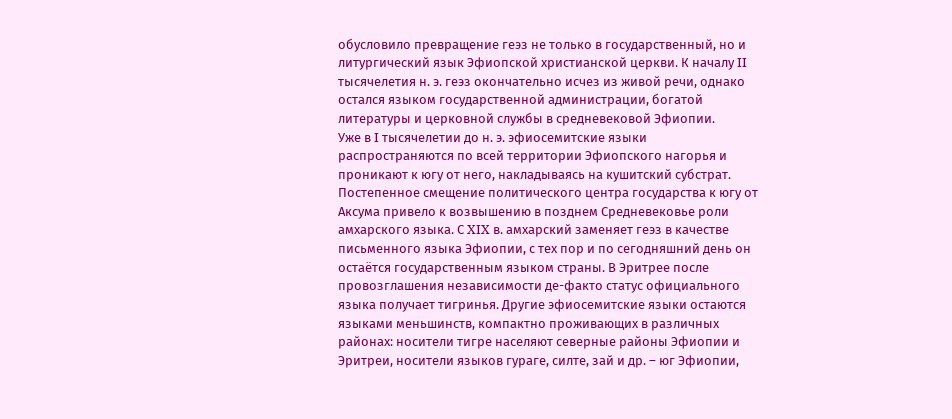обусловило превращение геэз не только в государственный, но и литургический язык Эфиопской христианской церкви. К началу II тысячелетия н. э. геэз окончательно исчез из живой речи, однако остался языком государственной администрации, богатой литературы и церковной службы в средневековой Эфиопии.
Уже в I тысячелетии до н. э. эфиосемитские языки распространяются по всей территории Эфиопского нагорья и проникают к югу от него, накладываясь на кушитский субстрат. Постепенное смещение политического центра государства к югу от Аксума привело к возвышению в позднем Средневековье роли амхарского языка. С XIX в. амхарский заменяет геэз в качестве письменного языка Эфиопии, с тех пор и по сегодняшний день он остаётся государственным языком страны. В Эритрее после провозглашения независимости де-факто статус официального языка получает тигринья. Другие эфиосемитские языки остаются языками меньшинств, компактно проживающих в различных районах: носители тигре населяют северные районы Эфиопии и Эритреи, носители языков гураге, силте, зай и др. – юг Эфиопии,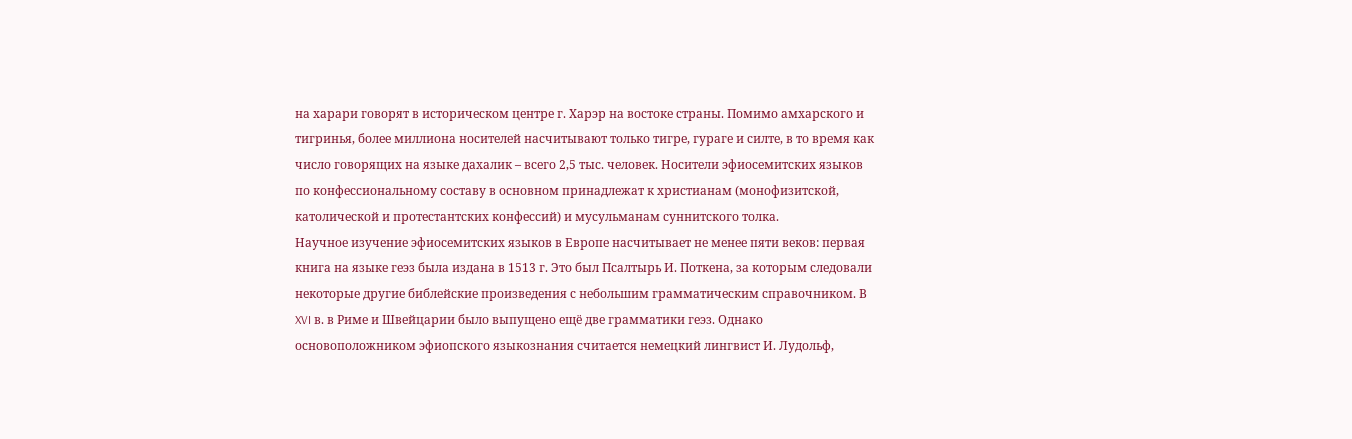на харари говорят в историческом центре г. Харэр на востоке страны. Помимо амхарского и тигринья, более миллиона носителей насчитывают только тигре, гураге и силте, в то время как число говорящих на языке дахалик – всего 2,5 тыс. человек. Носители эфиосемитских языков по конфессиональному составу в основном принадлежат к христианам (монофизитской, католической и протестантских конфессий) и мусульманам суннитского толка.
Научное изучение эфиосемитских языков в Европе насчитывает не менее пяти веков: первая книга на языке геэз была издана в 1513 г. Это был Псалтырь И. Поткена, за которым следовали некоторые другие библейские произведения с небольшим грамматическим справочником. В XVI в. в Риме и Швейцарии было выпущено ещё две грамматики геэз. Однако основоположником эфиопского языкознания считается немецкий лингвист И. Лудольф,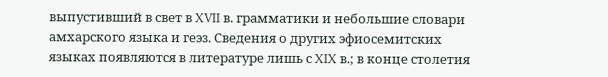выпустивший в свет в XVII в. грамматики и небольшие словари амхарского языка и геэз. Сведения о других эфиосемитских языках появляются в литературе лишь с XIX в.; в конце столетия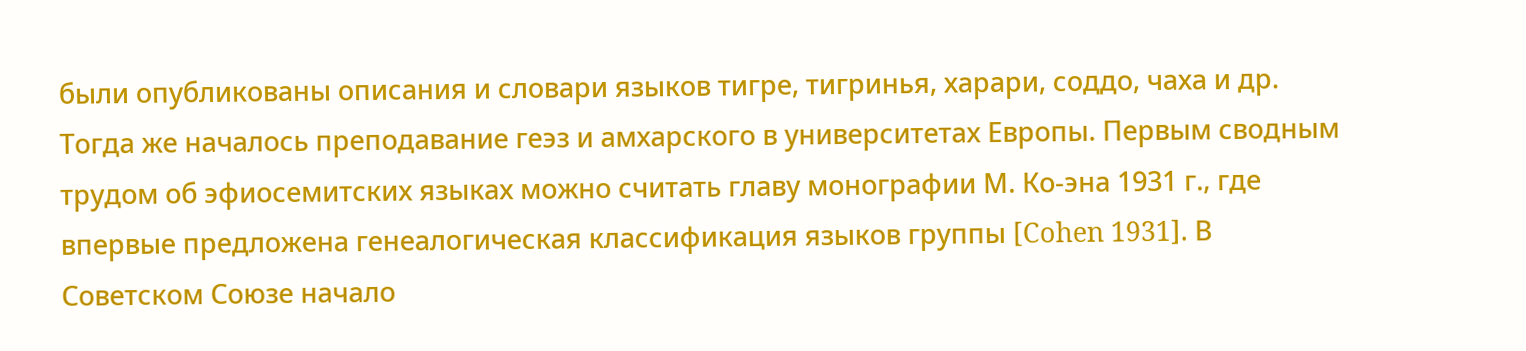были опубликованы описания и словари языков тигре, тигринья, харари, соддо, чаха и др. Тогда же началось преподавание геэз и амхарского в университетах Европы. Первым сводным трудом об эфиосемитских языках можно считать главу монографии М. Ко-эна 1931 г., где впервые предложена генеалогическая классификация языков группы [Cohen 1931]. В Советском Союзе начало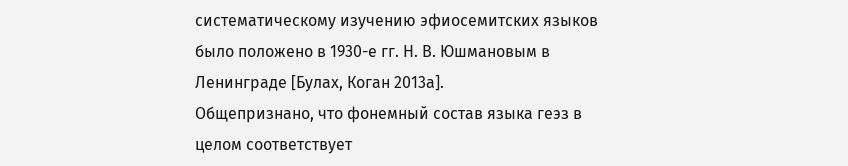систематическому изучению эфиосемитских языков было положено в 1930-е гг. Н. В. Юшмановым в Ленинграде [Булах, Коган 2013а].
Общепризнано, что фонемный состав языка геэз в целом соответствует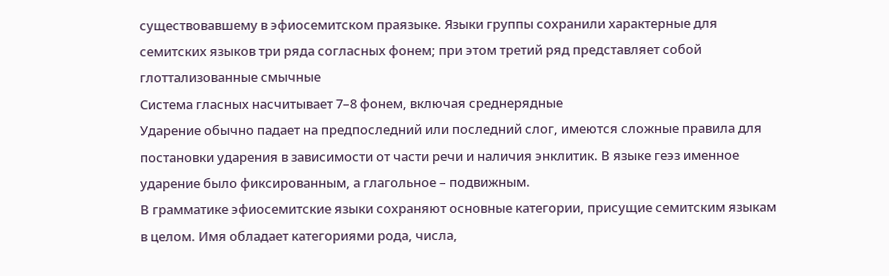существовавшему в эфиосемитском праязыке. Языки группы сохранили характерные для семитских языков три ряда согласных фонем; при этом третий ряд представляет собой глоттализованные смычные
Система гласных насчитывает 7–8 фонем, включая среднерядные
Ударение обычно падает на предпоследний или последний слог, имеются сложные правила для постановки ударения в зависимости от части речи и наличия энклитик. В языке геэз именное ударение было фиксированным, а глагольное – подвижным.
В грамматике эфиосемитские языки сохраняют основные категории, присущие семитским языкам в целом. Имя обладает категориями рода, числа,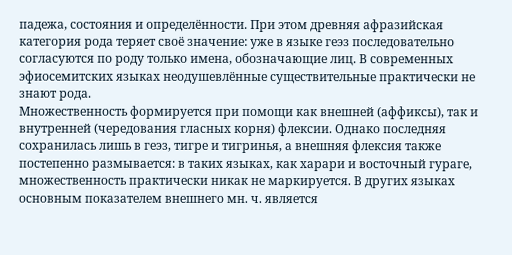падежа, состояния и определённости. При этом древняя афразийская категория рода теряет своё значение: уже в языке геэз последовательно согласуются по роду только имена, обозначающие лиц. В современных эфиосемитских языках неодушевлённые существительные практически не знают рода.
Множественность формируется при помощи как внешней (аффиксы), так и внутренней (чередования гласных корня) флексии. Однако последняя сохранилась лишь в геэз, тигре и тигринья, а внешняя флексия также постепенно размывается: в таких языках, как харари и восточный гураге, множественность практически никак не маркируется. В других языках основным показателем внешнего мн. ч. является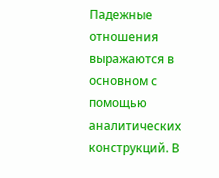Падежные отношения выражаются в основном с помощью аналитических конструкций. В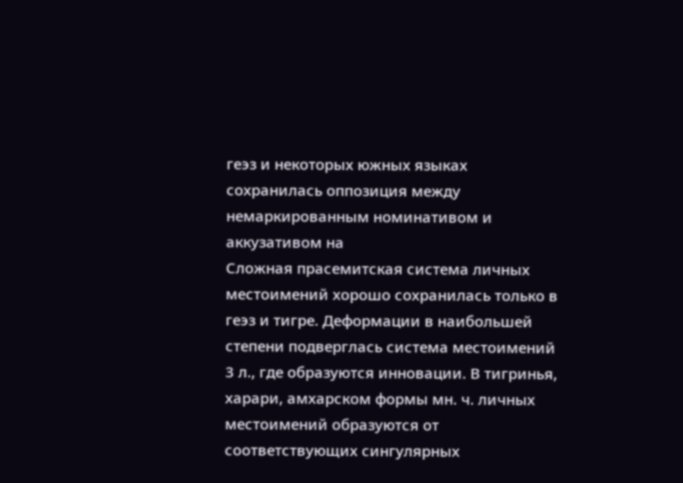геэз и некоторых южных языках сохранилась оппозиция между немаркированным номинативом и аккузативом на
Сложная прасемитская система личных местоимений хорошо сохранилась только в геэз и тигре. Деформации в наибольшей степени подверглась система местоимений 3 л., где образуются инновации. В тигринья, харари, амхарском формы мн. ч. личных местоимений образуются от соответствующих сингулярных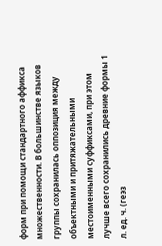форм при помощи стандартного аффикса множественности. В большинстве языков группы сохранилась оппозиция между объектными и притяжательными местоименными суффиксами, при этом лучше всего сохранились древние формы 1 л. ед. ч. (геэз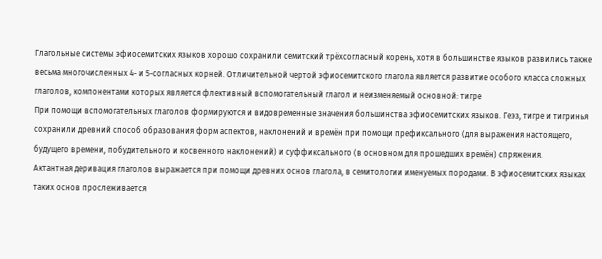Глагольные системы эфиосемитских языков хорошо сохранили семитский трёхсогласный корень, хотя в большинстве языков развились также весьма многочисленных 4- и 5-согласных корней. Отличительной чертой эфиосемитского глагола является развитие особого класса сложных глаголов, компонентами которых является флективный вспомогательный глагол и неизменяемый основной: тигре
При помощи вспомогательных глаголов формируются и видовременные значения большинства эфиосемитских языков. Геэз, тигре и тигринья сохранили древний способ образования форм аспектов, наклонений и времён при помощи префиксального (для выражения настоящего, будущего времени, побудительного и косвенного наклонений) и суффиксального (в основном для прошедших времён) спряжения.
Актантная деривация глаголов выражается при помощи древних основ глагола, в семитологии именуемых породами. В эфиосемитских языках таких основ прослеживается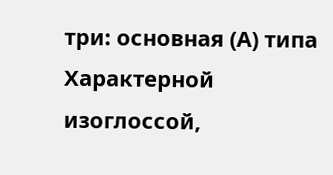три: основная (А) типа
Характерной изоглоссой,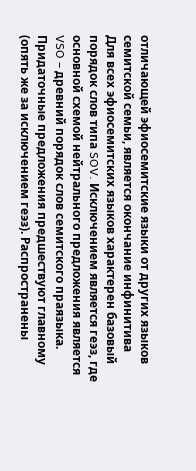отличающей эфиосемитские языки от других языков семитской семьи, является окончание инфинитива
Для всех эфиосемитских языков характерен базовый порядок слов типа SOV. Исключением является геэз, где основной схемой нейтрального предложения является VSO – древний порядок слов семитского праязыка. Придаточные предложения предшествуют главному (опять же за исключением геэз). Распространены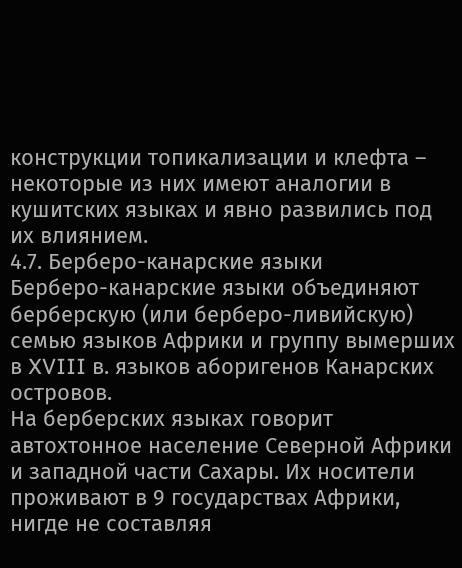конструкции топикализации и клефта – некоторые из них имеют аналогии в кушитских языках и явно развились под их влиянием.
4.7. Берберо-канарские языки
Берберо-канарские языки объединяют берберскую (или берберо-ливийскую) семью языков Африки и группу вымерших в XVIII в. языков аборигенов Канарских островов.
На берберских языках говорит автохтонное население Северной Африки и западной части Сахары. Их носители проживают в 9 государствах Африки, нигде не составляя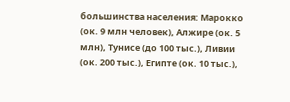большинства населения: Марокко (ок. 9 млн человек), Алжире (ок. 5 млн), Тунисе (до 100 тыс.), Ливии (ок. 200 тыс.), Египте (ок. 10 тыс.),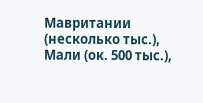Мавритании (несколько тыс.), Мали (ок. 500 тыс.),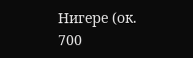Нигере (ок. 700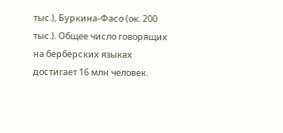тыс.), Буркина-Фасо (ок. 200 тыс.). Общее число говорящих на берберских языках достигает 16 млн человек.